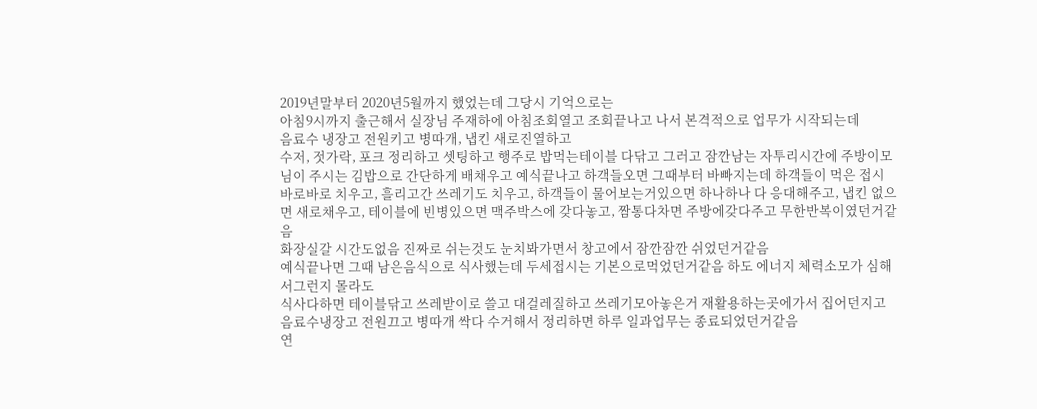2019년말부터 2020년5월까지 했었는데 그당시 기억으로는
아침9시까지 출근해서 실장님 주재하에 아침조회열고 조회끝나고 나서 본격적으로 업무가 시작되는데
음료수 냉장고 전원키고 병따개, 냅킨 새로진열하고
수저, 젓가락, 포크 정리하고 셋팅하고 행주로 밥먹는테이블 다닦고 그러고 잠깐남는 자투리시간에 주방이모님이 주시는 김밥으로 간단하게 배채우고 예식끝나고 하객들오면 그때부터 바빠지는데 하객들이 먹은 접시 바로바로 치우고, 흘리고간 쓰레기도 치우고, 하객들이 물어보는거있으면 하나하나 다 응대해주고, 냅킨 없으면 새로채우고, 테이블에 빈병있으면 맥주박스에 갖다놓고, 짬통다차면 주방에갖다주고 무한반복이였던거같음
화장실갈 시간도없음 진짜로 쉬는것도 눈치봐가면서 창고에서 잠깐잠깐 쉬었던거같음
예식끝나면 그때 남은음식으로 식사했는데 두세접시는 기본으로먹었던거같음 하도 에너지 체력소모가 심해서그런지 몰라도
식사다하면 테이블닦고 쓰레받이로 쓸고 대걸레질하고 쓰레기모아놓은거 재활용하는곳에가서 집어던지고 음료수냉장고 전원끄고 병따개 싹다 수거해서 정리하면 하루 일과업무는 종료되었던거같음
연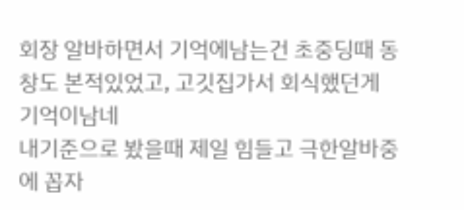회장 알바하면서 기억에남는건 초중딩때 동창도 본적있었고, 고깃집가서 회식했던게 기억이남네
내기준으로 봤을때 제일 힘들고 극한알바중에 꼽자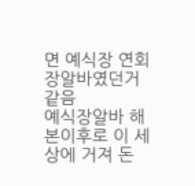면 예식장 연회장알바였던거 같음
예식장알바 해본이후로 이 세상에 거져 돈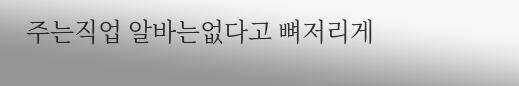주는직업 알바는없다고 뼈저리게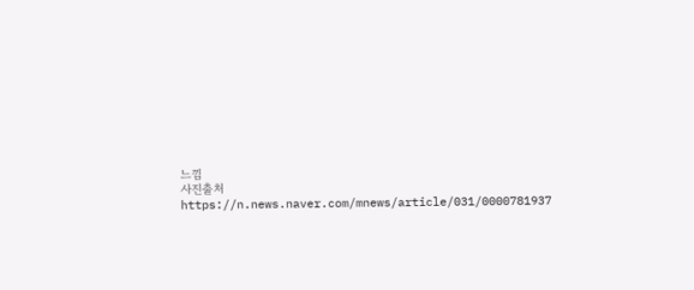느낌
사진출처
https://n.news.naver.com/mnews/article/031/0000781937